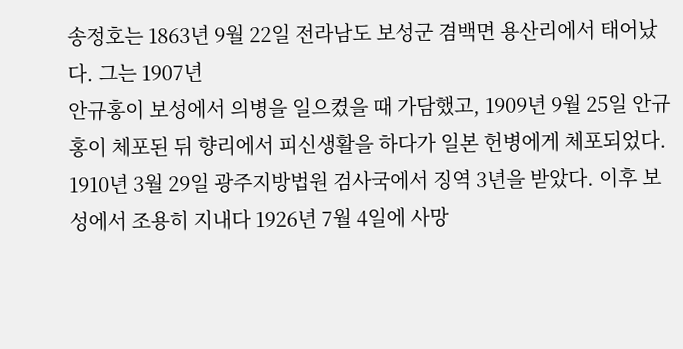송정호는 1863년 9월 22일 전라남도 보성군 겸백면 용산리에서 태어났다. 그는 1907년
안규홍이 보성에서 의병을 일으켰을 때 가담했고, 1909년 9월 25일 안규홍이 체포된 뒤 향리에서 피신생활을 하다가 일본 헌병에게 체포되었다. 1910년 3월 29일 광주지방법원 검사국에서 징역 3년을 받았다. 이후 보성에서 조용히 지내다 1926년 7월 4일에 사망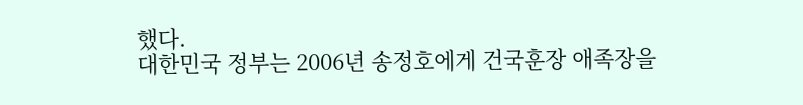했다.
대한민국 정부는 2006년 송정호에게 건국훈장 애족장을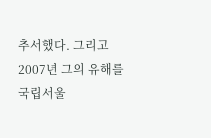추서했다. 그리고 2007년 그의 유해를
국립서울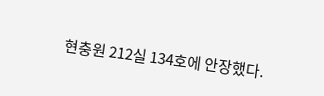현충원 212실 134호에 안장했다.